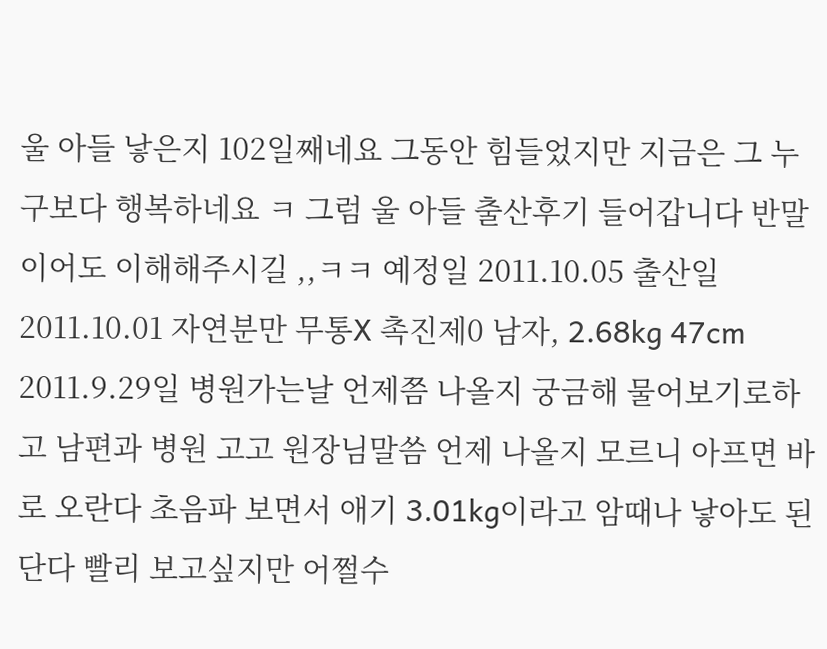울 아들 낳은지 102일째네요 그동안 힘들었지만 지금은 그 누구보다 행복하네요 ㅋ 그럼 울 아들 출산후기 들어갑니다 반말이어도 이해해주시길 ,,ㅋㅋ 예정일 2011.10.05 출산일 2011.10.01 자연분만 무통X 촉진제0 남자, 2.68kg 47cm 2011.9.29일 병원가는날 언제쯤 나올지 궁금해 물어보기로하고 남편과 병원 고고 원장님말씀 언제 나올지 모르니 아프면 바로 오란다 초음파 보면서 애기 3.01kg이라고 암때나 낳아도 된단다 빨리 보고싶지만 어쩔수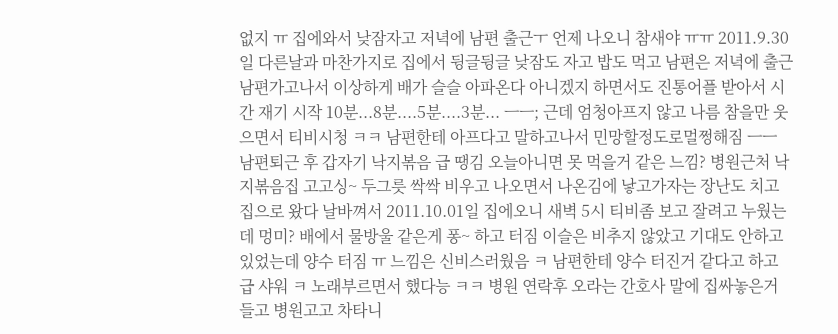없지 ㅠ 집에와서 낮잠자고 저녁에 남편 출근ㅜ 언제 나오니 참새야 ㅠㅠ 2011.9.30일 다른날과 마찬가지로 집에서 뒹글뒹글 낮잠도 자고 밥도 먹고 남편은 저녁에 출근 남편가고나서 이상하게 배가 슬슬 아파온다 아니겠지 하면서도 진통어플 받아서 시간 재기 시작 10분...8분....5분....3분... ㅡㅡ; 근데 엄청아프지 않고 나름 참을만 웃으면서 티비시청 ㅋㅋ 남편한테 아프다고 말하고나서 민망할정도로멀쩡해짐 ㅡㅡ 남편퇴근 후 갑자기 낙지볶음 급 땡김 오늘아니면 못 먹을거 같은 느낌? 병원근처 낙지볶음집 고고싱~ 두그릇 싹싹 비우고 나오면서 나온김에 낳고가자는 장난도 치고 집으로 왔다 날바껴서 2011.10.01일 집에오니 새벽 5시 티비좀 보고 잘려고 누웠는데 멍미? 배에서 물방울 같은게 퐁~ 하고 터짐 이슬은 비추지 않았고 기대도 안하고 있었는데 양수 터짐 ㅠ 느낌은 신비스러웠음 ㅋ 남편한테 양수 터진거 같다고 하고 급 샤워 ㅋ 노래부르면서 했다능 ㅋㅋ 병원 연락후 오라는 간호사 말에 집싸놓은거 들고 병원고고 차타니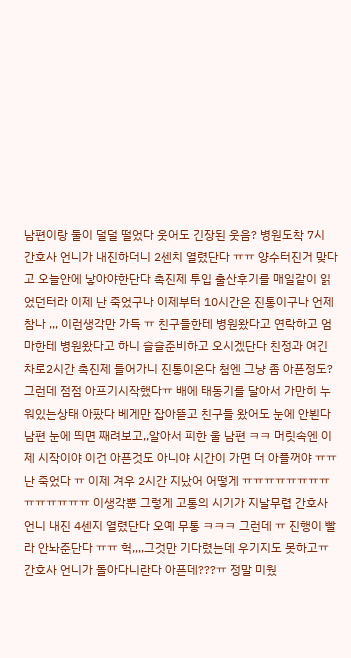남편이랑 둘이 덜덜 떨었다 웃어도 긴장된 웃음? 병원도착 7시 간호사 언니가 내진하더니 2센치 열렸단다 ㅠㅠ 양수터진거 맞다고 오늘안에 낳아야한단다 촉진제 투입 출산후기를 매일같이 읽었던터라 이제 난 죽었구나 이제부터 10시간은 진통이구나 언제 참나 ,,, 이런생각만 가득 ㅠ 친구들한테 병원왔다고 연락하고 엄마한테 병원왔다고 하니 슬슬준비하고 오시겠단다 친정과 여긴 차로2시간 촉진제 들어가니 진통이온다 첨엔 그냥 좀 아픈정도? 그런데 점점 아프기시작했다ㅠ 배에 태동기를 달아서 가만히 누워있는상태 아팠다 베게만 잡아뜯고 친구들 왔어도 눈에 안뵌다 남편 눈에 띄면 째려보고,,알아서 피한 울 남편 ㅋㅋ 머릿속엔 이제 시작이야 이건 아픈것도 아니야 시간이 가면 더 아플꺼야 ㅠㅠ 난 죽었다 ㅠ 이제 겨우 2시간 지났어 어떻게 ㅠㅠㅠㅠㅠㅠㅠㅠㅠㅠㅠㅠㅠㅠ 이생각뿐 그렇게 고통의 시기가 지날무렵 간호사 언니 내진 4센지 열렸단다 오예 무통 ㅋㅋㅋ 그런데 ㅠ 진행이 빨라 안놔준단다 ㅠㅠ 헉,,,,그것만 기다렸는데 우기지도 못하고ㅠ 간호사 언니가 돌아다니란다 아픈데???ㅠ 정말 미웠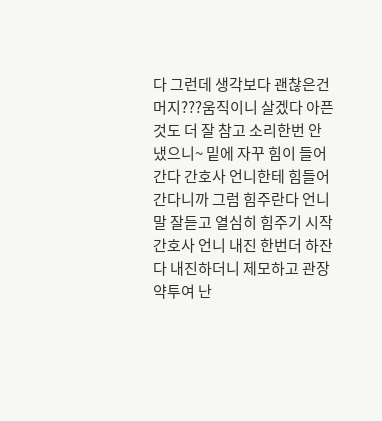다 그런데 생각보다 괜찮은건 머지???움직이니 살겠다 아픈것도 더 잘 참고 소리한번 안냈으니~ 밑에 자꾸 힘이 들어간다 간호사 언니한테 힘들어간다니까 그럼 힘주란다 언니 말 잘듣고 열심히 힘주기 시작 간호사 언니 내진 한번더 하잔다 내진하더니 제모하고 관장약투여 난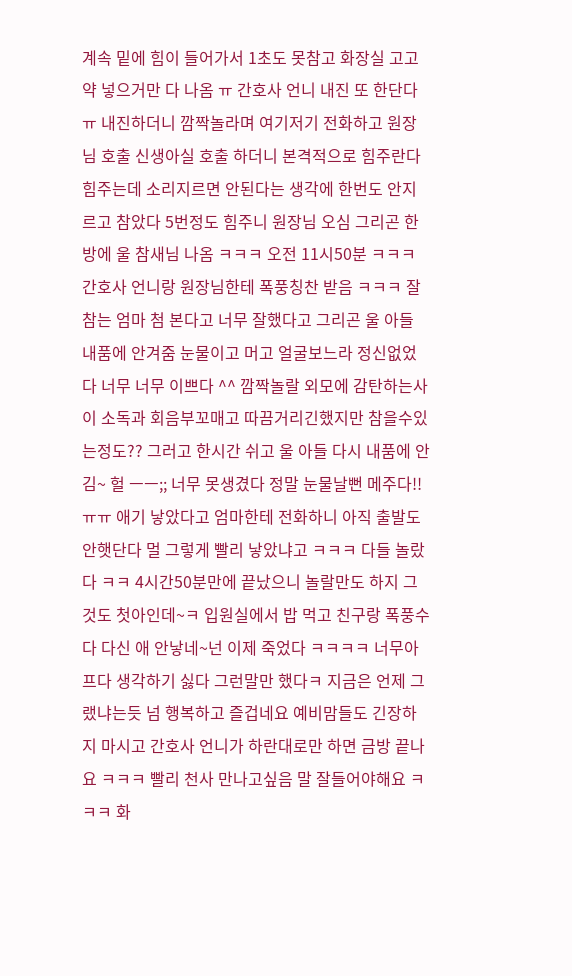계속 밑에 힘이 들어가서 1초도 못참고 화장실 고고 약 넣으거만 다 나옴 ㅠ 간호사 언니 내진 또 한단다 ㅠ 내진하더니 깜짝놀라며 여기저기 전화하고 원장님 호출 신생아실 호출 하더니 본격적으로 힘주란다 힘주는데 소리지르면 안된다는 생각에 한번도 안지르고 참았다 5번정도 힘주니 원장님 오심 그리곤 한방에 울 참새님 나옴 ㅋㅋㅋ 오전 11시50분 ㅋㅋㅋ 간호사 언니랑 원장님한테 폭풍칭찬 받음 ㅋㅋㅋ 잘참는 엄마 첨 본다고 너무 잘했다고 그리곤 울 아들 내품에 안겨줌 눈물이고 머고 얼굴보느라 정신없었다 너무 너무 이쁘다 ^^ 깜짝놀랄 외모에 감탄하는사이 소독과 회음부꼬매고 따끔거리긴했지만 참을수있는정도?? 그러고 한시간 쉬고 울 아들 다시 내품에 안김~ 헐 ㅡㅡ;; 너무 못생겼다 정말 눈물날뻔 메주다!!ㅠㅠ 애기 낳았다고 엄마한테 전화하니 아직 출발도 안햇단다 멀 그렇게 빨리 낳았냐고 ㅋㅋㅋ 다들 놀랐다 ㅋㅋ 4시간50분만에 끝났으니 놀랄만도 하지 그것도 첫아인데~ㅋ 입원실에서 밥 먹고 친구랑 폭풍수다 다신 애 안낳네~넌 이제 죽었다 ㅋㅋㅋㅋ 너무아프다 생각하기 싫다 그런말만 했다ㅋ 지금은 언제 그랬냐는듯 넘 행복하고 즐겁네요 예비맘들도 긴장하지 마시고 간호사 언니가 하란대로만 하면 금방 끝나요 ㅋㅋㅋ 빨리 천사 만나고싶음 말 잘들어야해요 ㅋㅋㅋ 화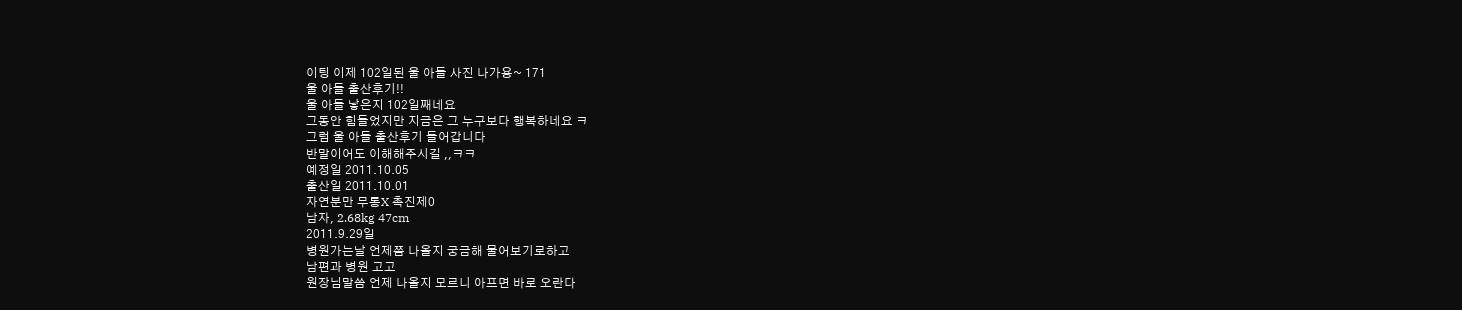이팅 이제 102일된 울 아들 사진 나가용~ 171
울 아들 출산후기!!
울 아들 낳은지 102일째네요
그동안 힘들었지만 지금은 그 누구보다 행복하네요 ㅋ
그럼 울 아들 출산후기 들어갑니다
반말이어도 이해해주시길 ,,ㅋㅋ
예정일 2011.10.05
출산일 2011.10.01
자연분만 무통X 촉진제0
남자, 2.68kg 47cm
2011.9.29일
병원가는날 언제쯤 나올지 궁금해 물어보기로하고
남편과 병원 고고
원장님말씀 언제 나올지 모르니 아프면 바로 오란다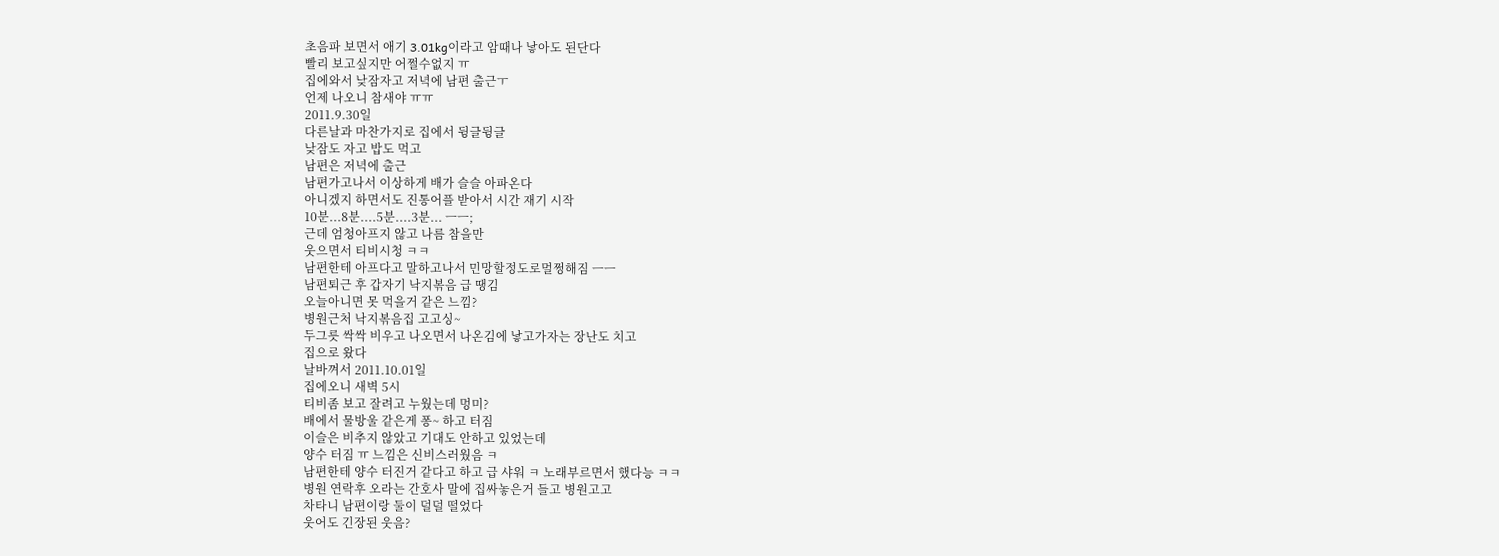초음파 보면서 애기 3.01kg이라고 암때나 낳아도 된단다
빨리 보고싶지만 어쩔수없지 ㅠ
집에와서 낮잠자고 저녁에 남편 출근ㅜ
언제 나오니 참새야 ㅠㅠ
2011.9.30일
다른날과 마찬가지로 집에서 뒹글뒹글
낮잠도 자고 밥도 먹고
남편은 저녁에 출근
남편가고나서 이상하게 배가 슬슬 아파온다
아니겠지 하면서도 진통어플 받아서 시간 재기 시작
10분...8분....5분....3분... ㅡㅡ;
근데 엄청아프지 않고 나름 참을만
웃으면서 티비시청 ㅋㅋ
남편한테 아프다고 말하고나서 민망할정도로멀쩡해짐 ㅡㅡ
남편퇴근 후 갑자기 낙지볶음 급 땡김
오늘아니면 못 먹을거 같은 느낌?
병원근처 낙지볶음집 고고싱~
두그릇 싹싹 비우고 나오면서 나온김에 낳고가자는 장난도 치고
집으로 왔다
날바껴서 2011.10.01일
집에오니 새벽 5시
티비좀 보고 잘려고 누웠는데 멍미?
배에서 물방울 같은게 퐁~ 하고 터짐
이슬은 비추지 않았고 기대도 안하고 있었는데
양수 터짐 ㅠ 느낌은 신비스러웠음 ㅋ
남편한테 양수 터진거 같다고 하고 급 샤워 ㅋ 노래부르면서 했다능 ㅋㅋ
병원 연락후 오라는 간호사 말에 집싸놓은거 들고 병원고고
차타니 남편이랑 둘이 덜덜 떨었다
웃어도 긴장된 웃음?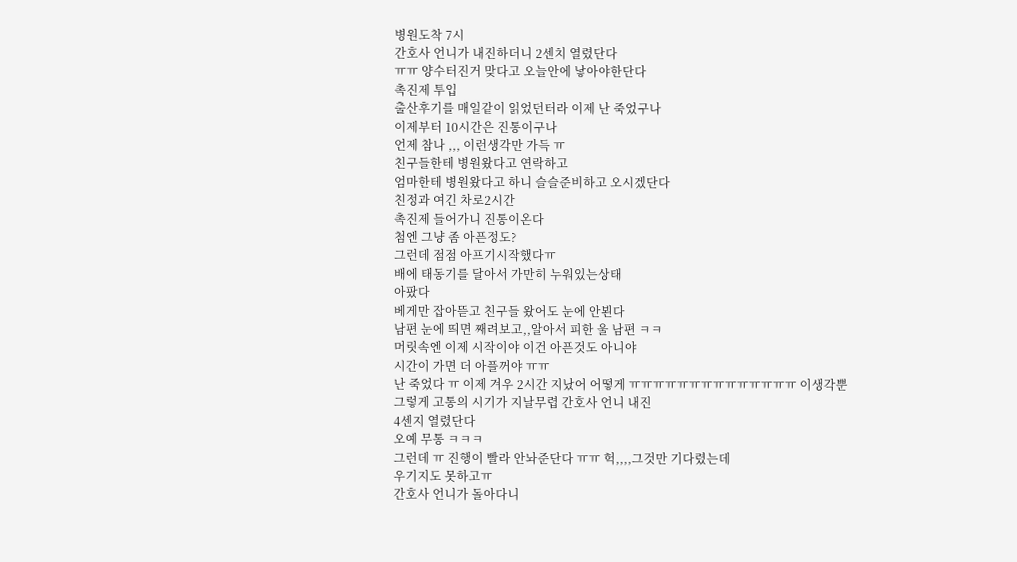병원도착 7시
간호사 언니가 내진하더니 2센치 열렸단다
ㅠㅠ 양수터진거 맞다고 오늘안에 낳아야한단다
촉진제 투입
출산후기를 매일같이 읽었던터라 이제 난 죽었구나
이제부터 10시간은 진통이구나
언제 참나 ,,, 이런생각만 가득 ㅠ
친구들한테 병원왔다고 연락하고
엄마한테 병원왔다고 하니 슬슬준비하고 오시겠단다
친정과 여긴 차로2시간
촉진제 들어가니 진통이온다
첨엔 그냥 좀 아픈정도?
그런데 점점 아프기시작했다ㅠ
배에 태동기를 달아서 가만히 누워있는상태
아팠다
베게만 잡아뜯고 친구들 왔어도 눈에 안뵌다
남편 눈에 띄면 째려보고,,알아서 피한 울 남편 ㅋㅋ
머릿속엔 이제 시작이야 이건 아픈것도 아니야
시간이 가면 더 아플꺼야 ㅠㅠ
난 죽었다 ㅠ 이제 겨우 2시간 지났어 어떻게 ㅠㅠㅠㅠㅠㅠㅠㅠㅠㅠㅠㅠㅠㅠ 이생각뿐
그렇게 고통의 시기가 지날무렵 간호사 언니 내진
4센지 열렸단다
오예 무통 ㅋㅋㅋ
그런데 ㅠ 진행이 빨라 안놔준단다 ㅠㅠ 헉,,,,그것만 기다렸는데
우기지도 못하고ㅠ
간호사 언니가 돌아다니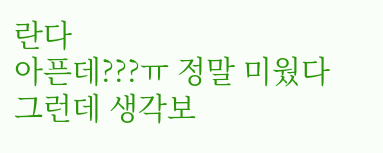란다
아픈데???ㅠ 정말 미웠다
그런데 생각보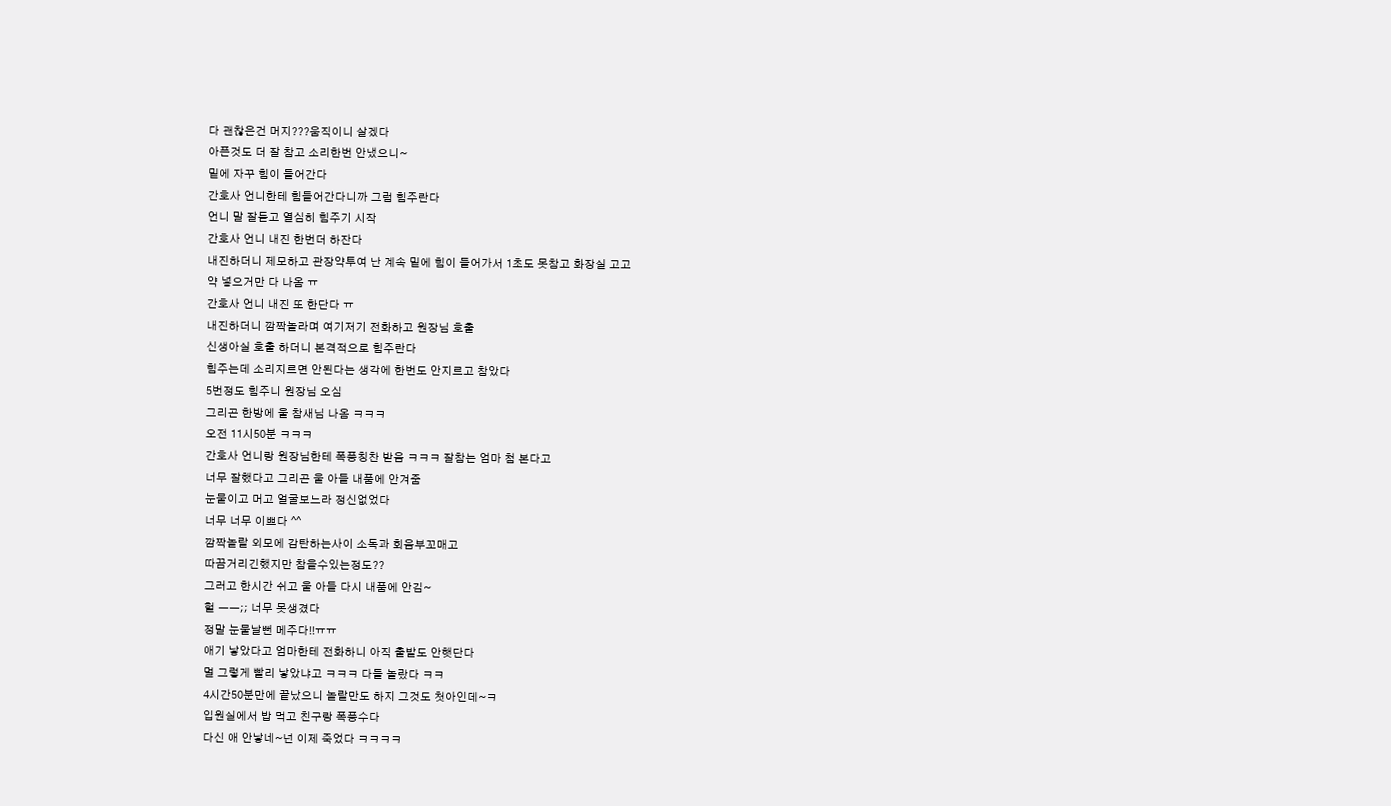다 괜찮은건 머지???움직이니 살겠다
아픈것도 더 잘 참고 소리한번 안냈으니~
밑에 자꾸 힘이 들어간다
간호사 언니한테 힘들어간다니까 그럼 힘주란다
언니 말 잘듣고 열심히 힘주기 시작
간호사 언니 내진 한번더 하잔다
내진하더니 제모하고 관장약투여 난 계속 밑에 힘이 들어가서 1초도 못참고 화장실 고고
약 넣으거만 다 나옴 ㅠ
간호사 언니 내진 또 한단다 ㅠ
내진하더니 깜짝놀라며 여기저기 전화하고 원장님 호출
신생아실 호출 하더니 본격적으로 힘주란다
힘주는데 소리지르면 안된다는 생각에 한번도 안지르고 참았다
5번정도 힘주니 원장님 오심
그리곤 한방에 울 참새님 나옴 ㅋㅋㅋ
오전 11시50분 ㅋㅋㅋ
간호사 언니랑 원장님한테 폭풍칭찬 받음 ㅋㅋㅋ 잘참는 엄마 첨 본다고
너무 잘했다고 그리곤 울 아들 내품에 안겨줌
눈물이고 머고 얼굴보느라 정신없었다
너무 너무 이쁘다 ^^
깜짝놀랄 외모에 감탄하는사이 소독과 회음부꼬매고
따끔거리긴했지만 참을수있는정도??
그러고 한시간 쉬고 울 아들 다시 내품에 안김~
헐 ㅡㅡ;; 너무 못생겼다
정말 눈물날뻔 메주다!!ㅠㅠ
애기 낳았다고 엄마한테 전화하니 아직 출발도 안햇단다
멀 그렇게 빨리 낳았냐고 ㅋㅋㅋ 다들 놀랐다 ㅋㅋ
4시간50분만에 끝났으니 놀랄만도 하지 그것도 첫아인데~ㅋ
입원실에서 밥 먹고 친구랑 폭풍수다
다신 애 안낳네~넌 이제 죽었다 ㅋㅋㅋㅋ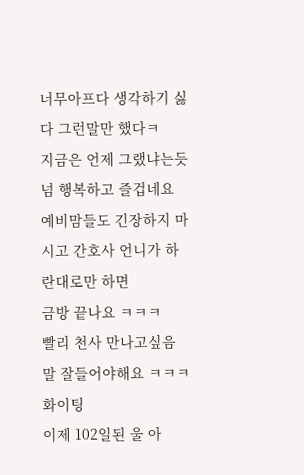너무아프다 생각하기 싫다 그런말만 했다ㅋ
지금은 언제 그랬냐는듯 넘 행복하고 즐겁네요
예비맘들도 긴장하지 마시고 간호사 언니가 하란대로만 하면
금방 끝나요 ㅋㅋㅋ
빨리 천사 만나고싶음 말 잘들어야해요 ㅋㅋㅋ
화이팅
이제 102일된 울 아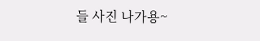들 사진 나가용~